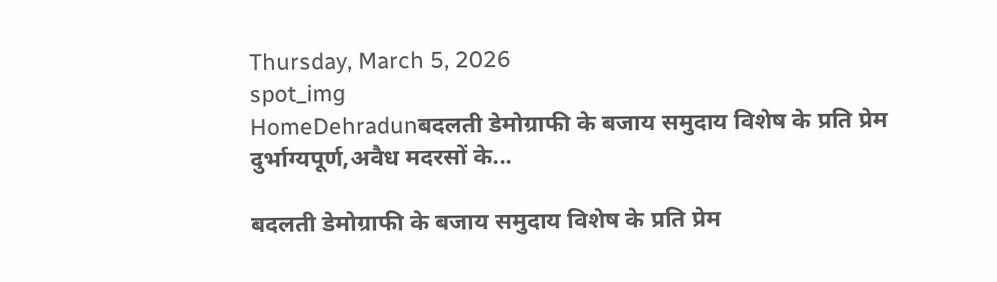Thursday, March 5, 2026
spot_img
HomeDehradunबदलती डेमोग्राफी के बजाय समुदाय विशेष के प्रति प्रेम दुर्भाग्यपूर्ण,अवैध मदरसों के...

बदलती डेमोग्राफी के बजाय समुदाय विशेष के प्रति प्रेम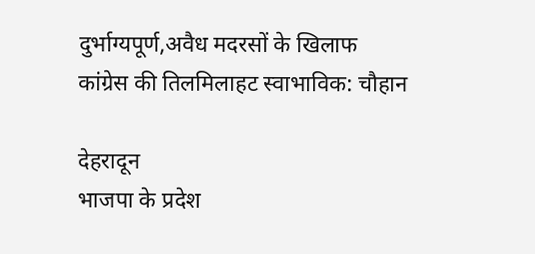दुर्भाग्यपूर्ण,अवैध मदरसों के खिलाफ कांग्रेस की तिलमिलाहट स्वाभाविक: चौहान

देहरादून
भाजपा के प्रदेश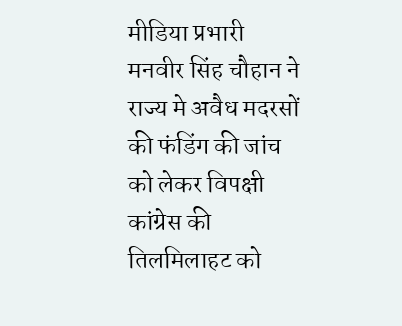मीडिया प्रभारी मनवीर सिंह चौहान ने राज्य मे अवैध मदरसों की फंडिंग की जांच को लेकर विपक्षी कांग्रेस की तिलमिलाहट को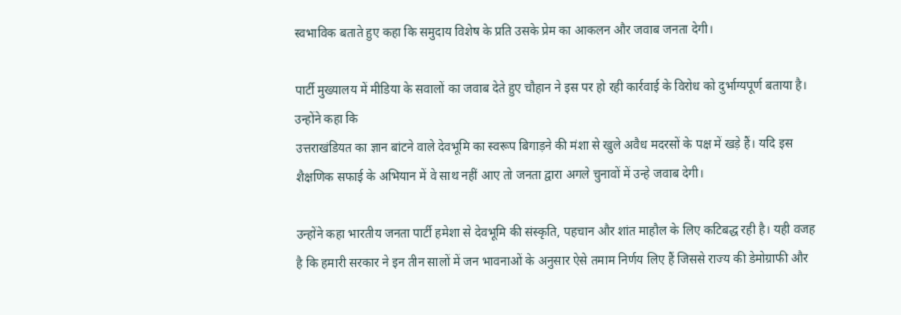स्वभाविक बताते हुए कहा कि समुदाय विशेष के प्रति उसके प्रेम का आकलन और जवाब जनता देगी।

पार्टी मुख्यालय में मीडिया के सवालों का जवाब देते हुए चौहान ने इस पर हो रही कार्रवाई के विरोध को दुर्भाग्यपूर्ण बताया है। उन्होंने कहा कि
उत्तराखंडियत का ज्ञान बांटने वाले देवभूमि का स्वरूप बिगाड़ने की मंशा से खुले अवैध मदरसों के पक्ष में खड़े हैं। यदि इस शैक्षणिक सफाई के अभियान में वे साथ नहीं आए तो जनता द्वारा अगले चुनावों में उन्हे जवाब देगी।

उन्होंने कहा भारतीय जनता पार्टी हमेशा से देवभूमि की संस्कृति, पहचान और शांत माहौल के लिए कटिबद्ध रही है। यही वजह है कि हमारी सरकार ने इन तीन सालों में जन भावनाओं के अनुसार ऐसे तमाम निर्णय लिए हैं जिससे राज्य की डेमोग्राफी और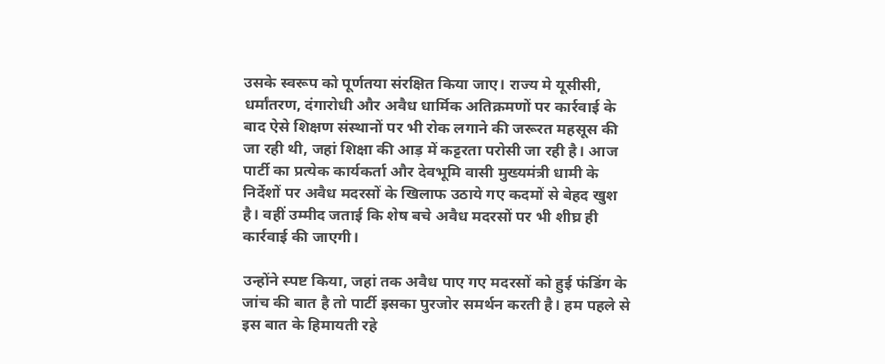उसके स्वरूप को पूर्णतया संरक्षित किया जाए। राज्य मे यूसीसी, धर्मांतरण, दंगारोधी और अवैध धार्मिक अतिक्रमणों पर कार्रवाई के बाद ऐसे शिक्षण संस्थानों पर भी रोक लगाने की जरूरत महसूस की जा रही थी, जहां शिक्षा की आड़ में कट्टरता परोसी जा रही है। आज पार्टी का प्रत्येक कार्यकर्ता और देवभूमि वासी मुख्यमंत्री धामी के निर्देशों पर अवैध मदरसों के खिलाफ उठाये गए कदमों से बेहद खुश है। वहीं उम्मीद जताई कि शेष बचे अवैध मदरसों पर भी शीघ्र ही कार्रवाई की जाएगी।

उन्होंने स्पष्ट किया, जहां तक अवैध पाए गए मदरसों को हुई फंडिंग के जांच की बात है तो पार्टी इसका पुरजोर समर्थन करती है। हम पहले से इस बात के हिमायती रहे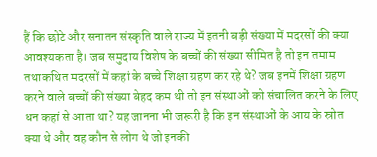हैं कि छोटे और सनातन संस्कृति वाले राज्य में इतनी बड़ी संख्या में मदरसों की क्या आवश्यकता है। जब समुदाय विशेष के बच्चों की संख्या सीमित है तो इन तमाम तथाकथित मदरसों में कहां के बच्चे शिक्षा ग्रहण कर रहे थे? जब इनमें शिक्षा ग्रहण करने वाले बच्चों की संख्या बेहद कम थी तो इन संस्थाओं को संचालित करने के लिए धन कहां से आता था? यह जानना भी जरूरी है कि इन संस्थाओं के आय के स्रोत क्या थे और वह कौन से लोग थे जो इनकी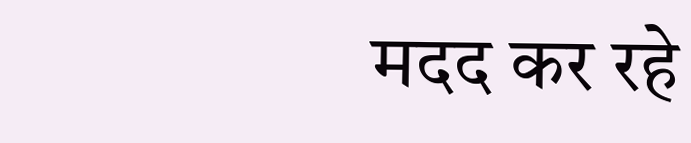मदद कर रहे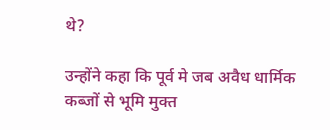थे?

उन्होंने कहा कि पूर्व मे जब अवैध धार्मिक कब्जों से भूमि मुक्त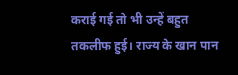कराई गई तो भी उन्हें बहुत तकलीफ हुई। राज्य के खान पान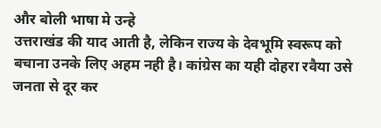और बोली भाषा मे उन्हे
उत्तराखंड की याद आती है, लेकिन राज्य के देवभूमि स्वरूप को बचाना उनके लिए अहम नही है। कांग्रेस का यही दोहरा रवैया उसे जनता से दूर कर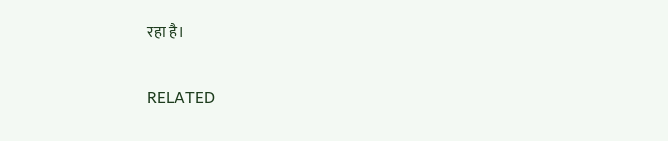रहा है।

RELATED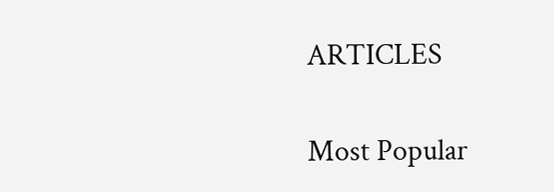ARTICLES

Most Popular